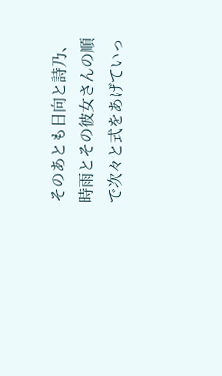そのあとも日向と詩乃、時雨とその彼女さんの順で次々と式をあげていっ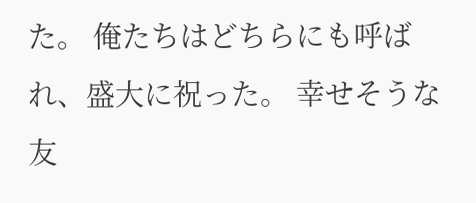た。 俺たちはどちらにも呼ばれ、盛大に祝った。 幸せそうな友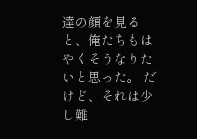達の顔を見ると、俺たちもはやくそうなりたいと思った。 だけど、それは少し難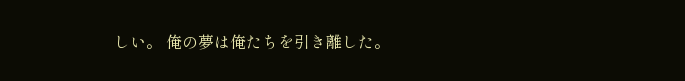しい。 俺の夢は俺たちを引き離した。